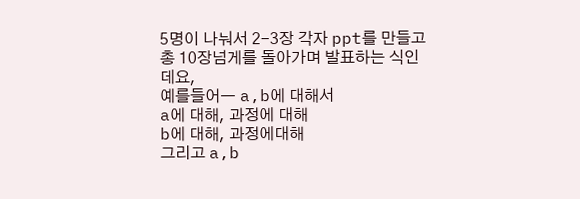5명이 나눠서 2-3장 각자 ppt를 만들고 총 10장넘게를 돌아가며 발표하는 식인데요,
예를들어ㅡ a,b에 대해서
a에 대해, 과정에 대해
b에 대해, 과정에대해
그리고 a,b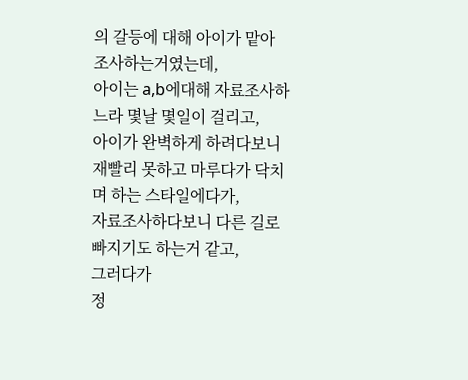의 갈등에 대해 아이가 맡아 조사하는거였는데,
아이는 a,b에대해 자료조사하느라 몇날 몇일이 걸리고,
아이가 완벽하게 하려다보니 재빨리 못하고 마루다가 닥치며 하는 스타일에다가,
자료조사하다보니 다른 길로 빠지기도 하는거 같고,
그러다가
정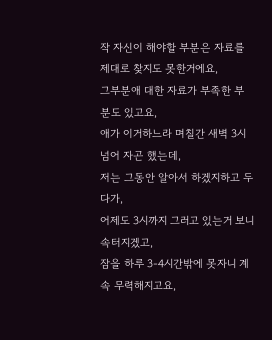작 자신이 해야할 부분은 자료를 제대로 찾지도 못한거에요,
그부분애 대한 자료가 부족한 부분도 있고요,
애가 이거하느라 며칠간 새벽 3시넘어 자곤 했는데,
저는 그동안 알아서 하겠지하고 두다가,
어제도 3시까지 그러고 있는거 보니 속터지겠고,
잠을 하루 3-4시간밖에 못자니 계속 무력해지고요,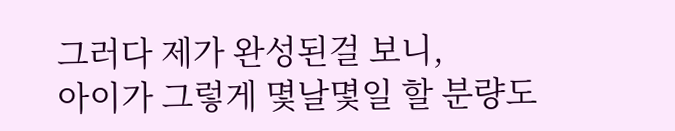그러다 제가 완성된걸 보니,
아이가 그렇게 몇날몇일 할 분량도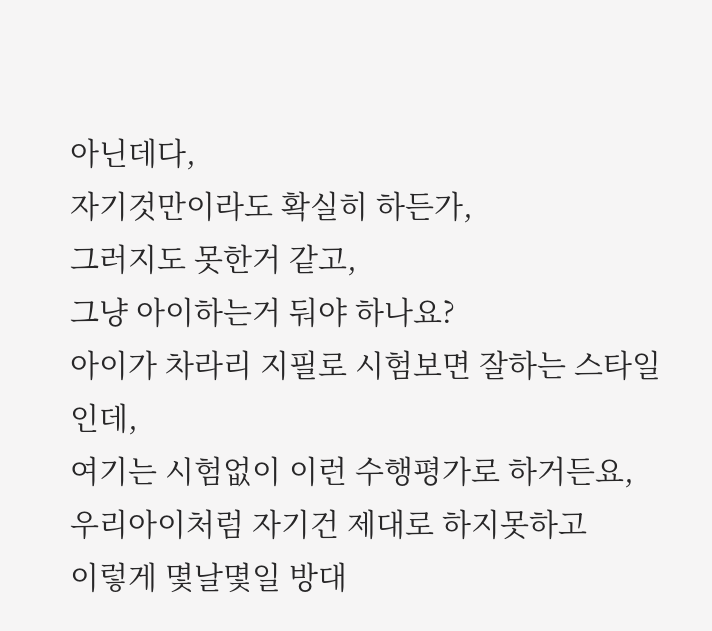아닌데다,
자기것만이라도 확실히 하든가,
그러지도 못한거 같고,
그냥 아이하는거 둬야 하나요?
아이가 차라리 지필로 시험보면 잘하는 스타일인데,
여기는 시험없이 이런 수행평가로 하거든요,
우리아이처럼 자기건 제대로 하지못하고
이렇게 몇날몇일 방대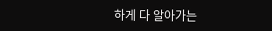하게 다 알아가는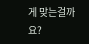게 맞는걸까요?